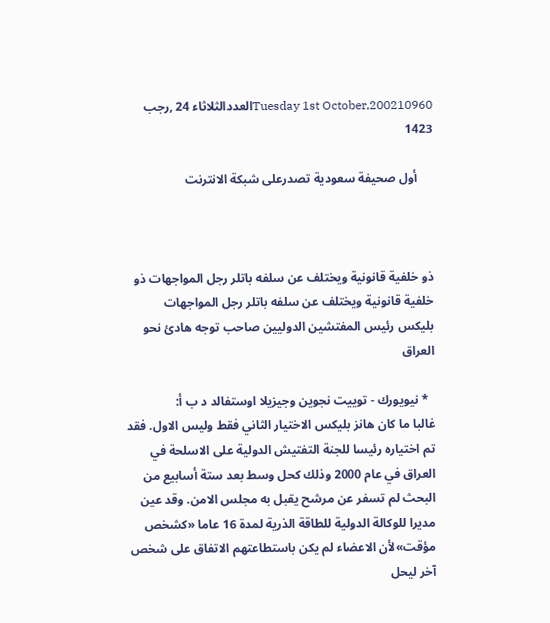Tuesday 1st October,200210960العددالثلاثاء 24 ,رجب 1423

     أول صحيفة سعودية تصدرعلى شبكة الانترنت



ذو خلفية قانونية ويختلف عن سلفه باتلر رجل المواجهات ذو خلفية قانونية ويختلف عن سلفه باتلر رجل المواجهات
بليكس رئيس المفتشين الدوليين صاحب توجه هادئ نحو العراق

  * نيويورك - توييت نجوين وجيزيلا اوستفالد د ب أ:
غالبا ما كان هانز بليكس الاختيار الثاني فقط وليس الاول. فقد تم اختياره رئيسا للجنة التفتيش الدولية على الاسلحة في العراق في عام 2000 وذلك كحل وسط بعد ستة أسابيع من البحث لم تسفر عن مرشح يقبل به مجلس الامن. وقد عين مديرا للوكالة الدولية للطاقة الذرية لمدة 16 عاما «كشخص مؤقت»لأن الاعضاء لم يكن باستطاعتهم الاتفاق على شخص آخر ليحل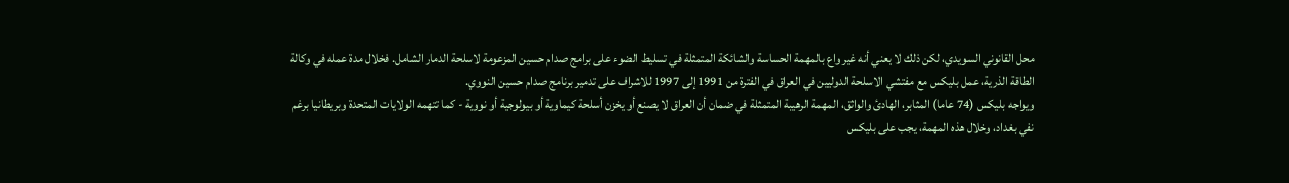محل القانوني السويدي، لكن ذلك لا يعني أنه غير واع بالمهمة الحساسة والشائكة المتمثلة في تسليط الضوء على برامج صدام حسين المزعومة لاسلحة الدمار الشامل. فخلال مدة عمله في وكالة الطاقة الذرية، عمل بليكس مع مفتشي الاسلحة الدوليين في العراق في الفترة من 1991 إلى 1997 للاشراف على تدمير برنامج صدام حسين النووي.
ويواجه بليكس (74 عاما) المثابر، الهادئ والواثق، المهمة الرهيبة المتمثلة في ضمان أن العراق لا يصنع أو يخزن أسلحة كيماوية أو بيولوجية أو نووية - كما تتهمه الولايات المتحدة وبريطانيا برغم نفي بغداد، وخلال هذه المهمة، يجب على بليكس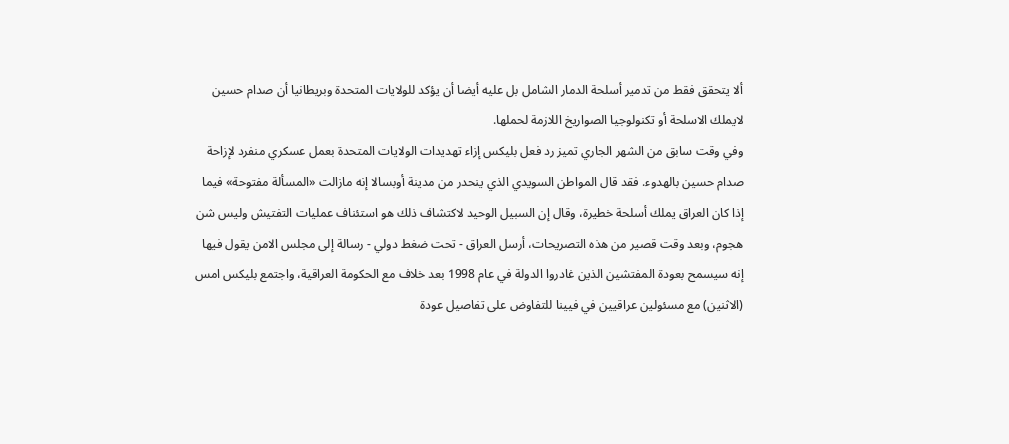ألا يتحقق فقط من تدمير أسلحة الدمار الشامل بل عليه أيضا أن يؤكد للولايات المتحدة وبريطانيا أن صدام حسين لايملك الاسلحة أو تكنولوجيا الصواريخ اللازمة لحملها.
وفي وقت سابق من الشهر الجاري تميز رد فعل بليكس إزاء تهديدات الولايات المتحدة بعمل عسكري منفرد لإزاحة صدام حسين بالهدوء. فقد قال المواطن السويدي الذي ينحدر من مدينة أوبسالا إنه مازالت «المسألة مفتوحة» فيما إذا كان العراق يملك أسلحة خطيرة، وقال إن السبيل الوحيد لاكتشاف ذلك هو استئناف عمليات التفتيش وليس شن هجوم، وبعد وقت قصير من هذه التصريحات، أرسل العراق - تحت ضغط دولي - رسالة إلى مجلس الامن يقول فيها إنه سيسمح بعودة المفتشين الذين غادروا الدولة في عام 1998 بعد خلاف مع الحكومة العراقية، واجتمع بليكس امس (الاثنين) مع مسئولين عراقيين في فيينا للتفاوض على تفاصيل عودة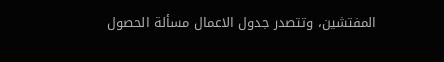المفتشين، وتتصدر جدول الاعمال مسألة الحصول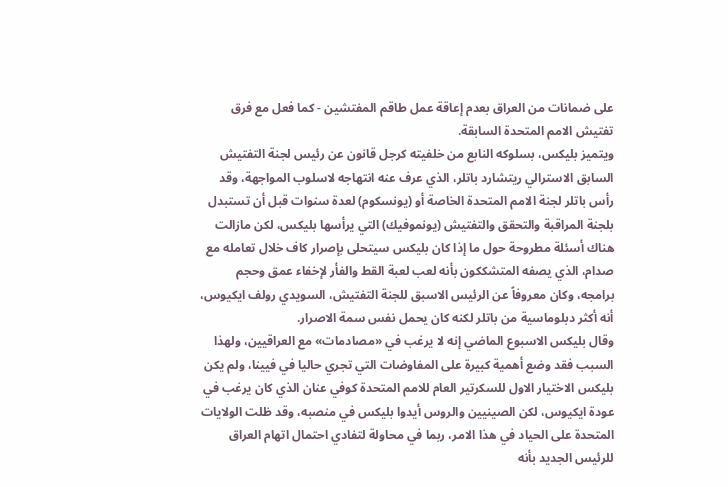على ضمانات من العراق بعدم إعاقة عمل طاقم المفتشين - كما فعل مع فرق تفتيش الامم المتحدة السابقة.
ويتميز بليكس، بسلوكه النابع من خلفيته كرجل قانون عن رئيس لجنة التفتيش السابق الاسترالي ريتشارد باتلر، الذي عرف عنه انتهاجه لاسلوب المواجهة، وقد رأس باتلر لجنة الامم المتحدة الخاصة أو (يونسكوم) لعدة سنوات قبل أن تستبدل بلجنة المراقبة والتحقق والتفتيش (يونموفيك) التي يرأسها بليكس، لكن مازالت هناك أسئلة مطروحة حول ما إذا كان بليكس سيتحلى بإصرار كاف خلال تعامله مع صدام، الذي يصفه المتشككون بأنه لعب لعبة القط والفأر لإخفاء عمق وحجم برامجه، وكان معروفاً عن الرئيس الاسبق للجنة التفتيش، السويدي رولف ايكيوس، أنه أكثر دبلوماسية من باتلر لكنه كان يحمل نفس سمة الاصرار.
وقال بليكس الاسبوع الماضي إنه لا يرغب في «مصادمات» مع العراقيين، ولهذا السبب فقد وضع أهمية كبيرة على المفاوضات التي تجري حاليا في فيينا، ولم يكن بليكس الاختيار الاول للسكرتير العام للامم المتحدة كوفي عنان الذي كان يرغب في عودة ايكيوس، لكن الصينيين والروس أيدوا بليكس في منصبه، وقد ظلت الولايات المتحدة على الحياد في هذا الامر، ربما في محاولة لتفادي احتمال اتهام العراق للرئيس الجديد بأنه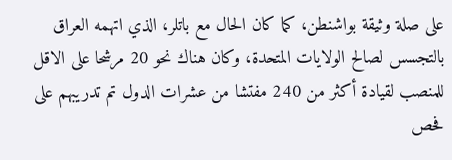على صلة وثيقة بواشنطن، كما كان الحال مع باتلر، الذي اتهمه العراق بالتجسس لصالح الولايات المتحدة، وكان هناك نحو 20 مرشحا على الاقل للمنصب لقيادة أكثر من 240 مفتشا من عشرات الدول تم تدريبهم على فحص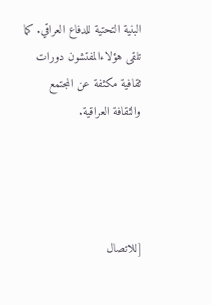البنية التحتية للدفاع العراقي. كما تلقى هؤلاءالمفتشون دورات ثقافية مكثفة عن المجتمع والثقافة العراقية.




[للاتصال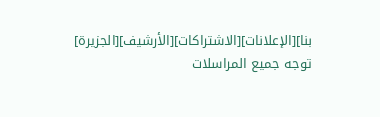بنا][الإعلانات][الاشتراكات][الأرشيف][الجزيرة]
توجه جميع المراسلات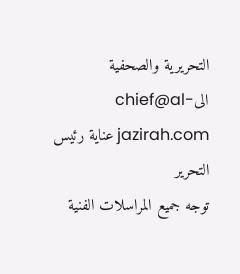التحريرية والصحفية الىchief@al-jazirah.com عناية رئيس التحرير
توجه جميع المراسلات الفنية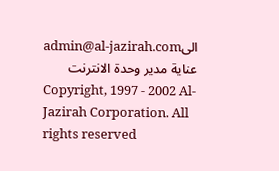الىadmin@al-jazirah.com عناية مدير وحدة الانترنت
Copyright, 1997 - 2002 Al-Jazirah Corporation. All rights reserved